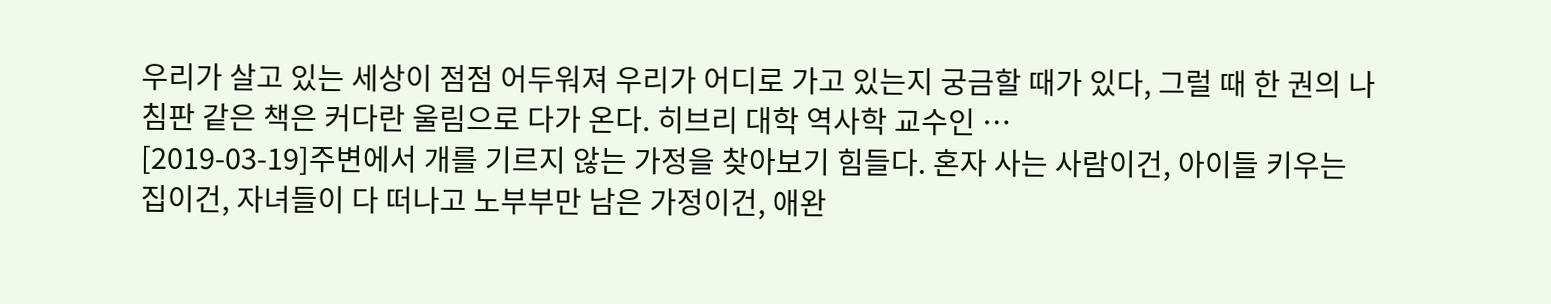우리가 살고 있는 세상이 점점 어두워져 우리가 어디로 가고 있는지 궁금할 때가 있다, 그럴 때 한 권의 나침판 같은 책은 커다란 울림으로 다가 온다. 히브리 대학 역사학 교수인 …
[2019-03-19]주변에서 개를 기르지 않는 가정을 찾아보기 힘들다. 혼자 사는 사람이건, 아이들 키우는 집이건, 자녀들이 다 떠나고 노부부만 남은 가정이건, 애완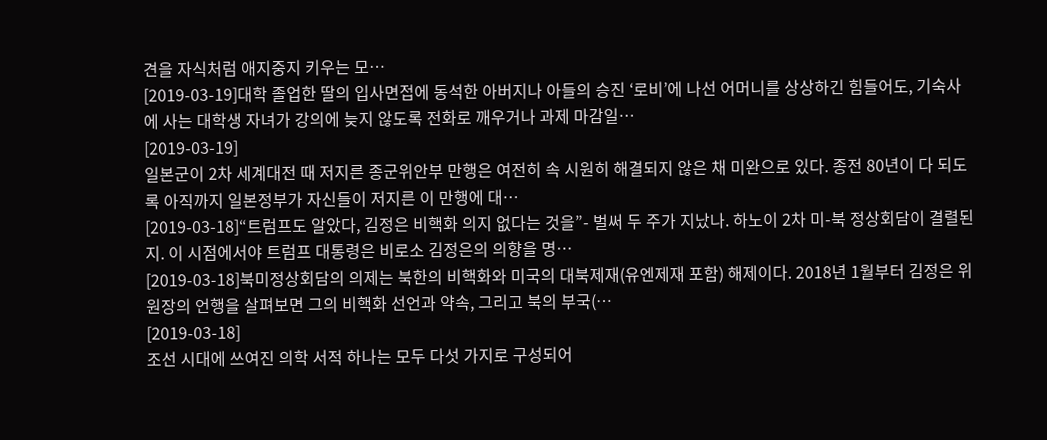견을 자식처럼 애지중지 키우는 모…
[2019-03-19]대학 졸업한 딸의 입사면접에 동석한 아버지나 아들의 승진 ‘로비’에 나선 어머니를 상상하긴 힘들어도, 기숙사에 사는 대학생 자녀가 강의에 늦지 않도록 전화로 깨우거나 과제 마감일…
[2019-03-19]
일본군이 2차 세계대전 때 저지른 종군위안부 만행은 여전히 속 시원히 해결되지 않은 채 미완으로 있다. 종전 80년이 다 되도록 아직까지 일본정부가 자신들이 저지른 이 만행에 대…
[2019-03-18]“트럼프도 알았다, 김정은 비핵화 의지 없다는 것을”- 벌써 두 주가 지났나. 하노이 2차 미-북 정상회담이 결렬된 지. 이 시점에서야 트럼프 대통령은 비로소 김정은의 의향을 명…
[2019-03-18]북미정상회담의 의제는 북한의 비핵화와 미국의 대북제재(유엔제재 포함) 해제이다. 2018년 1월부터 김정은 위원장의 언행을 살펴보면 그의 비핵화 선언과 약속, 그리고 북의 부국(…
[2019-03-18]
조선 시대에 쓰여진 의학 서적 하나는 모두 다섯 가지로 구성되어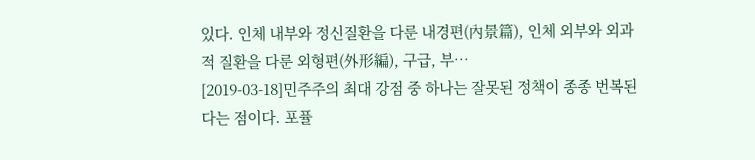있다. 인체 내부와 정신질환을 다룬 내경편(內景篇), 인체 외부와 외과적 질환을 다룬 외형편(外形編), 구급, 부…
[2019-03-18]민주주의 최대 강점 중 하나는 잘못된 정책이 종종 번복된다는 점이다. 포퓰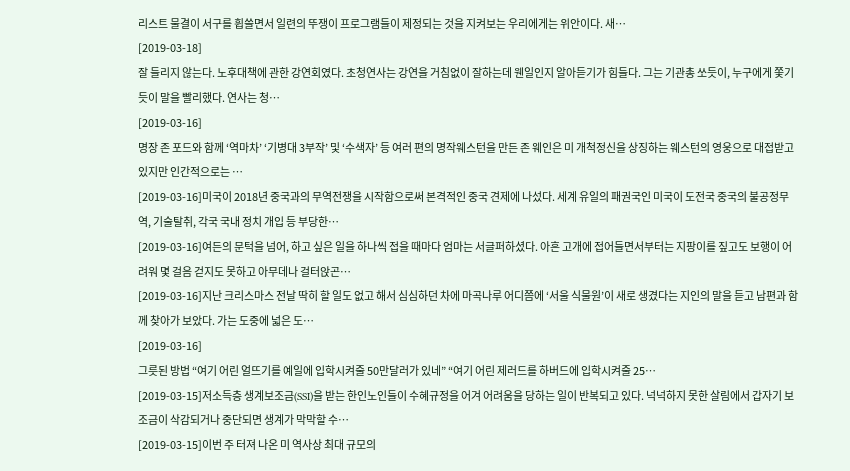리스트 물결이 서구를 휩쓸면서 일련의 뚜쟁이 프로그램들이 제정되는 것을 지켜보는 우리에게는 위안이다. 새…
[2019-03-18]
잘 들리지 않는다. 노후대책에 관한 강연회였다. 초청연사는 강연을 거침없이 잘하는데 웬일인지 알아듣기가 힘들다. 그는 기관총 쏘듯이, 누구에게 쫓기듯이 말을 빨리했다. 연사는 청…
[2019-03-16]
명장 존 포드와 함께 ‘역마차’ ‘기병대 3부작’ 및 ‘수색자’ 등 여러 편의 명작웨스턴을 만든 존 웨인은 미 개척정신을 상징하는 웨스턴의 영웅으로 대접받고 있지만 인간적으로는 …
[2019-03-16]미국이 2018년 중국과의 무역전쟁을 시작함으로써 본격적인 중국 견제에 나섰다. 세계 유일의 패권국인 미국이 도전국 중국의 불공정무역, 기술탈취, 각국 국내 정치 개입 등 부당한…
[2019-03-16]여든의 문턱을 넘어, 하고 싶은 일을 하나씩 접을 때마다 엄마는 서글퍼하셨다. 아흔 고개에 접어들면서부터는 지팡이를 짚고도 보행이 어려워 몇 걸음 걷지도 못하고 아무데나 걸터앉곤…
[2019-03-16]지난 크리스마스 전날 딱히 할 일도 없고 해서 심심하던 차에 마곡나루 어디쯤에 ‘서울 식물원’이 새로 생겼다는 지인의 말을 듣고 남편과 함께 찾아가 보았다. 가는 도중에 넓은 도…
[2019-03-16]
그릇된 방법 “여기 어린 얼뜨기를 예일에 입학시켜줄 50만달러가 있네” “여기 어린 제러드를 하버드에 입학시켜줄 25…
[2019-03-15]저소득층 생계보조금(SSI)을 받는 한인노인들이 수혜규정을 어겨 어려움을 당하는 일이 반복되고 있다. 넉넉하지 못한 살림에서 갑자기 보조금이 삭감되거나 중단되면 생계가 막막할 수…
[2019-03-15]이번 주 터져 나온 미 역사상 최대 규모의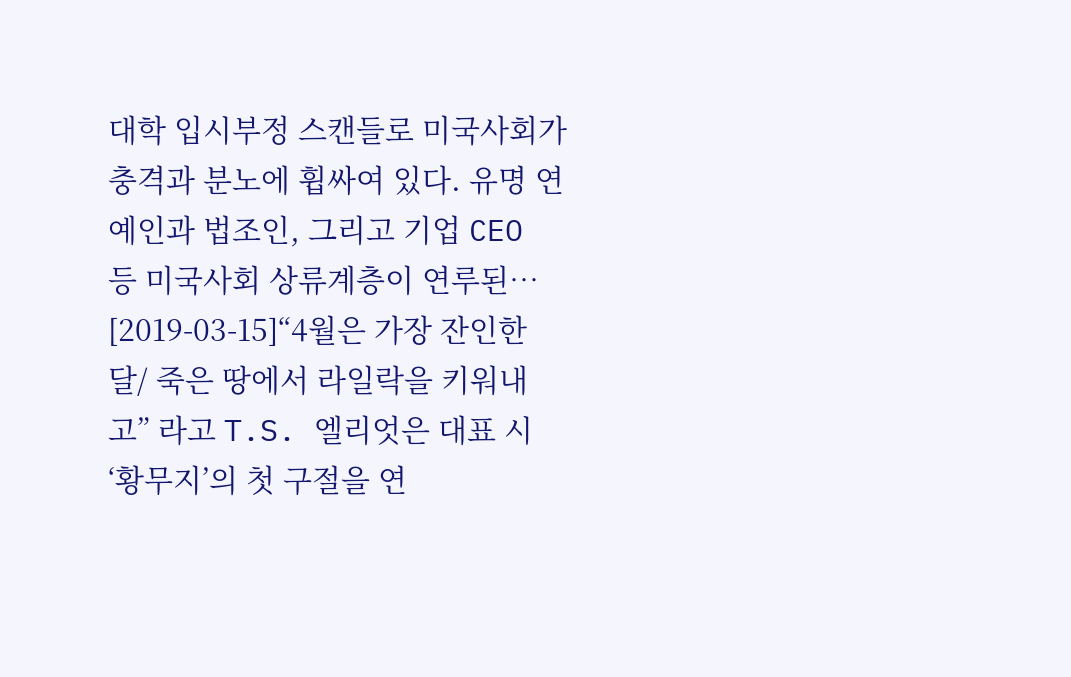대학 입시부정 스캔들로 미국사회가 충격과 분노에 휩싸여 있다. 유명 연예인과 법조인, 그리고 기업 CEO 등 미국사회 상류계층이 연루된…
[2019-03-15]“4월은 가장 잔인한 달/ 죽은 땅에서 라일락을 키워내고” 라고 T.S. 엘리엇은 대표 시 ‘황무지’의 첫 구절을 연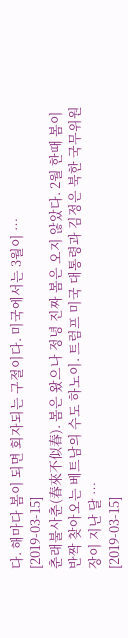다. 해마다 봄이 되면 회자되는 구절이다. 미국에서는 3월이 …
[2019-03-15]
춘래불사춘(春來不似春). 봄은 왔으나 정녕 진짜 봄은 오지 않았다. 2월 한때 봄이 반짝 찾아오는 베트남의 수도 하노이. 트럼프 미국 대통령과 김정은 북한 국무위원장이 지난 달 …
[2019-03-15]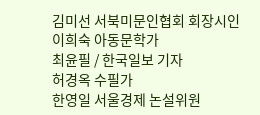김미선 서북미문인협회 회장시인
이희숙 아동문학가
최윤필 / 한국일보 기자
허경옥 수필가
한영일 서울경제 논설위원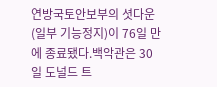연방국토안보부의 셧다운(일부 기능정지)이 76일 만에 종료됐다.백악관은 30일 도널드 트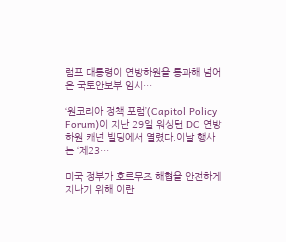럼프 대통령이 연방하원을 통과해 넘어온 국토안보부 임시…

‘원코리아 정책 포럼’(Capitol Policy Forum)이 지난 29일 워싱턴 DC 연방 하원 캐넌 빌딩에서 열렸다.이날 행사는 ‘제23…

미국 정부가 호르무즈 해협을 안전하게 지나기 위해 이란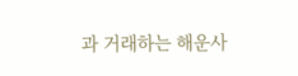과 거래하는 해운사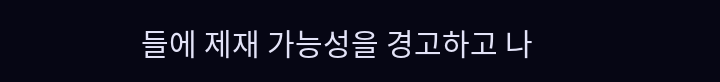들에 제재 가능성을 경고하고 나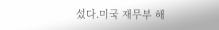섰다.미국 재무부 해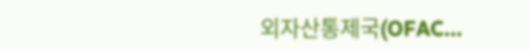외자산통제국(OFAC…